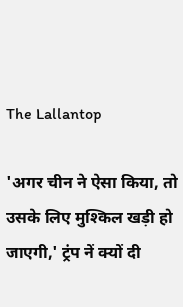The Lallantop

'अगर चीन ने ऐसा किया, तो उसके लिए मुश्किल खड़ी हो जाएगी,' ट्रंप नें क्यों दी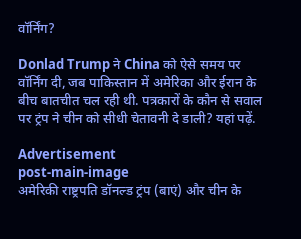वॉर्निंग?

Donlad Trump ने China को ऐसे समय पर वॉर्निंग दी, जब पाकिस्तान में अमेरिका और ईरान के बीच बातचीत चल रही थी. पत्रकारों के कौन से सवाल पर ट्रंप ने चीन को सीधी चेतावनी दे डाली? यहां पढ़ें.

Advertisement
post-main-image
अमेरिकी राष्ट्रपति डॉनल्ड ट्रंप (बाएं) और चीन के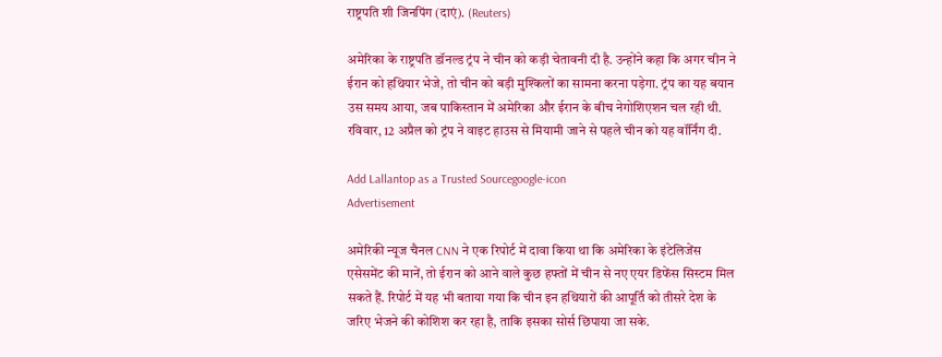राष्ट्रपति शी जिनपिंग (दाएं). (Reuters)

अमेरिका के राष्ट्रपति डॉनल्ड ट्रंप ने चीन को कड़ी चेतावनी दी है. उन्होंने कहा कि अगर चीन ने ईरान को हथियार भेजे, तो चीन को बड़ी मुश्किलों का सामना करना पड़ेगा. ट्रंप का यह बयान उस समय आया, जब पाकिस्तान में अमेरिका और ईरान के बीच नेगोशिएशन चल रही थी. रविवार, 12 अप्रैल को ट्रंप ने वाइट हाउस से मियामी जाने से पहले चीन को यह वॉर्निंग दी.

Add Lallantop as a Trusted Sourcegoogle-icon
Advertisement

अमेरिकी न्यूज चैनल CNN ने एक रिपोर्ट में दावा किया था कि अमेरिका के इंटेलिजेंस एसेसमेंट की मानें, तो ईरान को आने वाले कुछ हफ्तों में चीन से नए एयर डिफेंस सिस्टम मिल सकते हैं. रिपोर्ट में यह भी बताया गया कि चीन इन हथियारों की आपूर्ति को तीसरे देश के जरिए भेजने की कोशिश कर रहा है, ताकि इसका सोर्स छिपाया जा सके.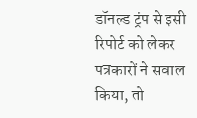डॉनल्ड ट्रंप से इसी रिपोर्ट को लेकर पत्रकारों ने सवाल किया, तो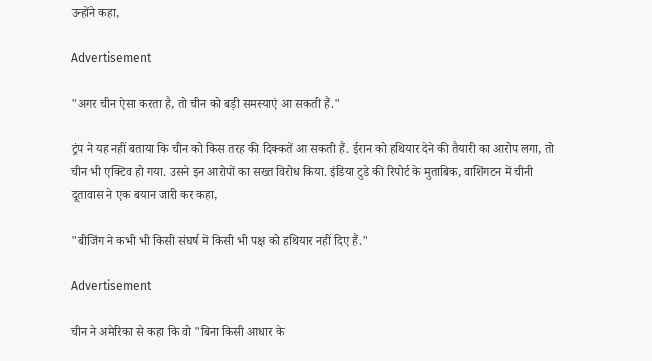उन्होंने कहा,

Advertisement

"अगर चीन ऐसा करता है, तो चीन को बड़ी समस्याएं आ सकती हैं."

ट्रंप ने यह नहीं बताया कि चीन को किस तरह की दिक्कतें आ सकती हैं. ईरान को हथियार देने की तैयारी का आरोप लगा, तो चीन भी एक्टिव हो गया. उसने इन आरोपों का सख्त विरोध किया. इंडिया टुडे की रिपोर्ट के मुताबिक, वाशिंगटन में चीनी दूतावास ने एक बयान जारी कर कहा,

"बीजिंग ने कभी भी किसी संघर्ष में किसी भी पक्ष को हथियार नहीं दिए हैं."

Advertisement

चीन ने अमेरिका से कहा कि वो "बिना किसी आधार के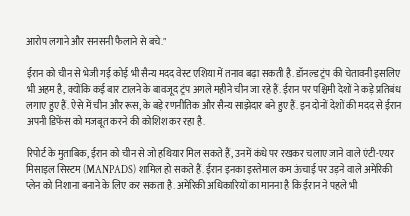आरोप लगाने और सनसनी फैलाने से बचे."

ईरान को चीन से भेजी गई कोई भी सैन्य मदद वेस्ट एशिया में तनाव बढ़ा सकती है. डॉनल्ड ट्रंप की चेतावनी इसलिए भी अहम है, क्योंकि कई बार टालने के बावजूद ट्रंप अगले महीने चीन जा रहे हैं. ईरान पर पश्चिमी देशों ने कड़े प्रतिबंध लगाए हुए हैं. ऐसे में चीन और रूस, के बड़े रणनीतिक और सैन्य साझेदार बने हुए हैं. इन दोनों देशों की मदद से ईरान अपनी डिफेंस को मजबूत करने की कोशिश कर रहा है.

रिपोर्ट के मुताबिक, ईरान को चीन से जो हथियार मिल सकते हैं, उनमें कंधे पर रखकर चलाए जाने वाले एंटी-एयर मिसाइल सिस्टम (MANPADS) शामिल हो सकते हैं. ईरान इनका इस्तेमाल कम ऊंचाई पर उड़ने वाले अमेरिकी प्लेन को निशाना बनाने के लिए कर सकता है. अमेरिकी अधिकारियों का मानना है कि ईरान ने पहले भी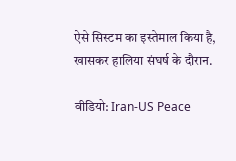ऐसे सिस्टम का इस्तेमाल किया है, खासकर हालिया संघर्ष के दौरान.

वीडियो: Iran-US Peace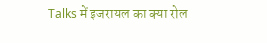Talks में इजरायल का क्या रोल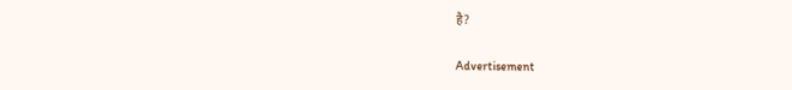है?

Advertisement